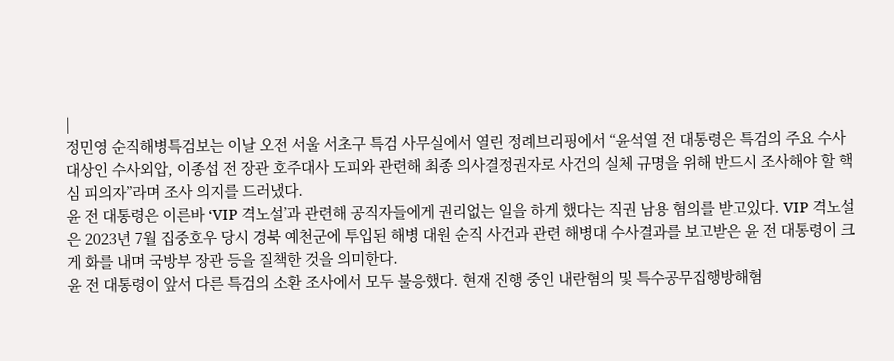|
정민영 순직해병특검보는 이날 오전 서울 서초구 특검 사무실에서 열린 정례브리핑에서 “윤석열 전 대통령은 특검의 주요 수사대상인 수사외압, 이종섭 전 장관 호주대사 도피와 관련해 최종 의사결정권자로 사건의 실체 규명을 위해 반드시 조사해야 할 핵심 피의자”라며 조사 의지를 드러냈다.
윤 전 대통령은 이른바 ‘VIP 격노설’과 관련해 공직자들에게 권리없는 일을 하게 했다는 직권 남용 혐의를 받고있다. VIP 격노설은 2023년 7월 집중호우 당시 경북 예천군에 투입된 해병 대원 순직 사건과 관련 해병대 수사결과를 보고받은 윤 전 대통령이 크게 화를 내며 국방부 장관 등을 질책한 것을 의미한다.
윤 전 대통령이 앞서 다른 특검의 소환 조사에서 모두 불응했다. 현재 진행 중인 내란혐의 및 특수공무집행방해혐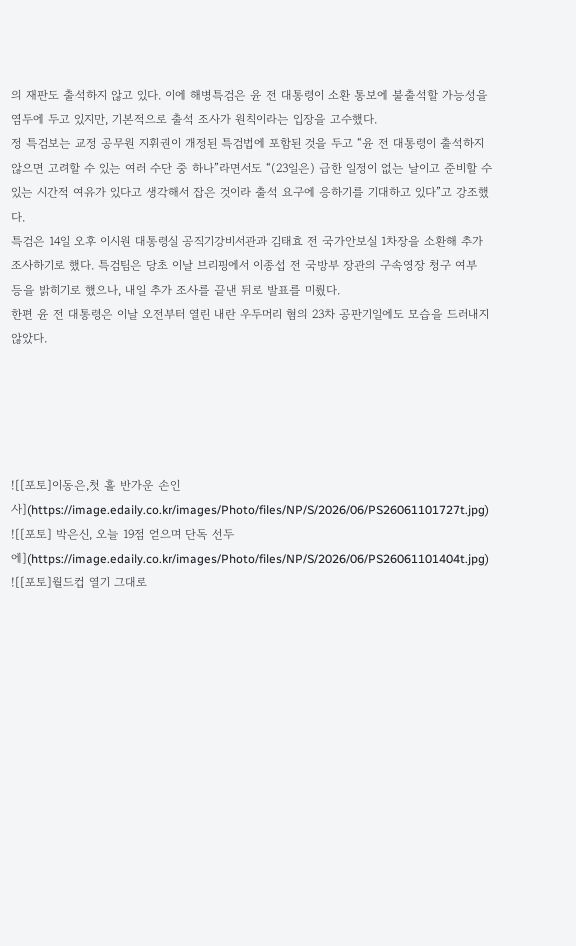의 재판도 출석하지 않고 있다. 이에 해병특검은 윤 전 대통령이 소환 통보에 불출석할 가능성을 염두에 두고 있지만, 기본적으로 출석 조사가 원칙이라는 입장을 고수했다.
정 특검보는 교정 공무원 지휘권이 개정된 특검법에 포함된 것을 두고 “윤 전 대통령이 출석하지 않으면 고려할 수 있는 여러 수단 중 하나”라면서도 “(23일은) 급한 일정이 없는 날이고 준비할 수 있는 시간적 여유가 있다고 생각해서 잡은 것이라 출석 요구에 응하기를 기대하고 있다”고 강조했다.
특검은 14일 오후 이시원 대통령실 공직기강비서관과 김태효 전 국가안보실 1차장을 소환해 추가 조사하기로 했다. 특검팀은 당초 이날 브리핑에서 이종섭 전 국방부 장관의 구속영장 청구 여부 등을 밝히기로 했으나, 내일 추가 조사를 끝낸 뒤로 발표를 미뤘다.
한편 윤 전 대통령은 이날 오전부터 열린 내란 우두머리 혐의 23차 공판기일에도 모습을 드러내지 않았다.





![[포토]이동은,첫 홀 반가운 손인사](https://image.edaily.co.kr/images/Photo/files/NP/S/2026/06/PS26061101727t.jpg)
![[포토] 박은신, 오늘 19점 얻으며 단독 선두에](https://image.edaily.co.kr/images/Photo/files/NP/S/2026/06/PS26061101404t.jpg)
![[포토]월드컵 열기 그대로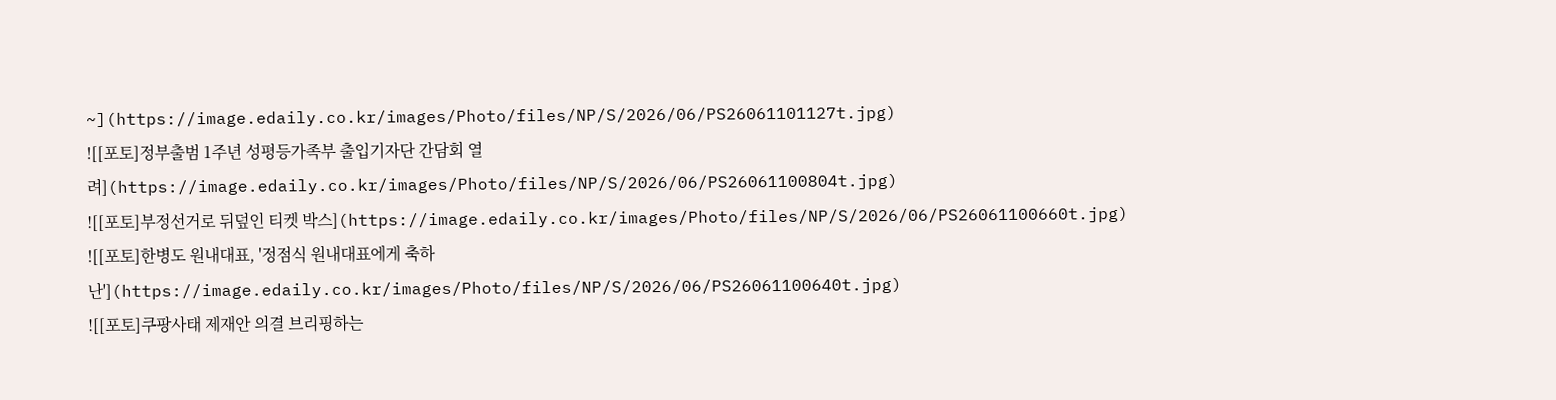~](https://image.edaily.co.kr/images/Photo/files/NP/S/2026/06/PS26061101127t.jpg)
![[포토]정부출범 1주년 성평등가족부 출입기자단 간담회 열려](https://image.edaily.co.kr/images/Photo/files/NP/S/2026/06/PS26061100804t.jpg)
![[포토]부정선거로 뒤덮인 티켓 박스](https://image.edaily.co.kr/images/Photo/files/NP/S/2026/06/PS26061100660t.jpg)
![[포토]한병도 원내대표, '정점식 원내대표에게 축하난'](https://image.edaily.co.kr/images/Photo/files/NP/S/2026/06/PS26061100640t.jpg)
![[포토]쿠팡사태 제재안 의결 브리핑하는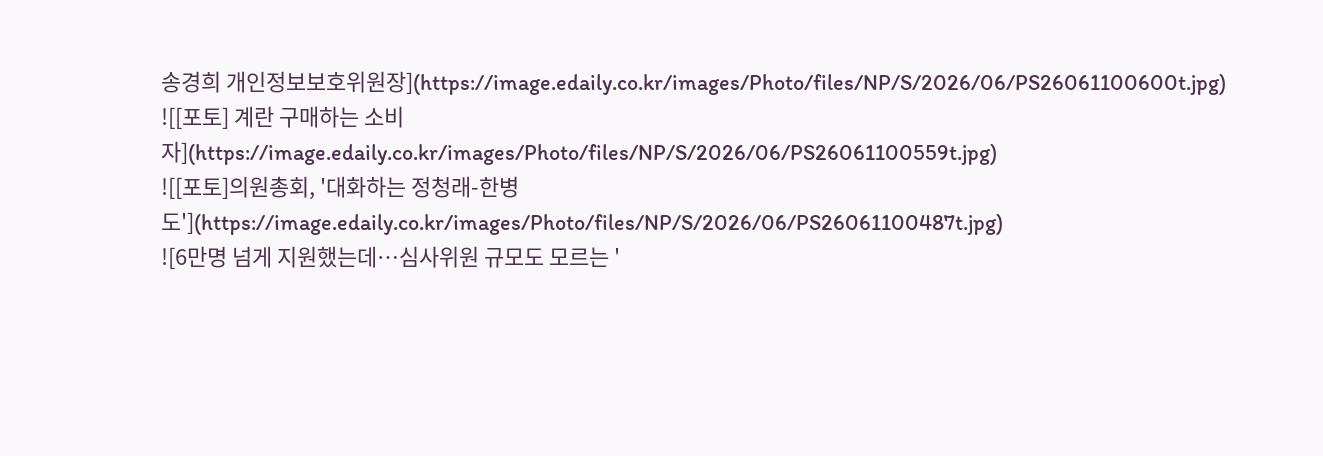송경희 개인정보보호위원장](https://image.edaily.co.kr/images/Photo/files/NP/S/2026/06/PS26061100600t.jpg)
![[포토] 계란 구매하는 소비자](https://image.edaily.co.kr/images/Photo/files/NP/S/2026/06/PS26061100559t.jpg)
![[포토]의원총회, '대화하는 정청래-한병도'](https://image.edaily.co.kr/images/Photo/files/NP/S/2026/06/PS26061100487t.jpg)
![6만명 넘게 지원했는데…심사위원 규모도 모르는 '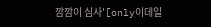깜깜이 심사'[only이데일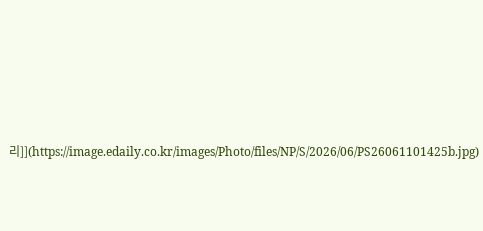리]](https://image.edaily.co.kr/images/Photo/files/NP/S/2026/06/PS26061101425b.jpg)